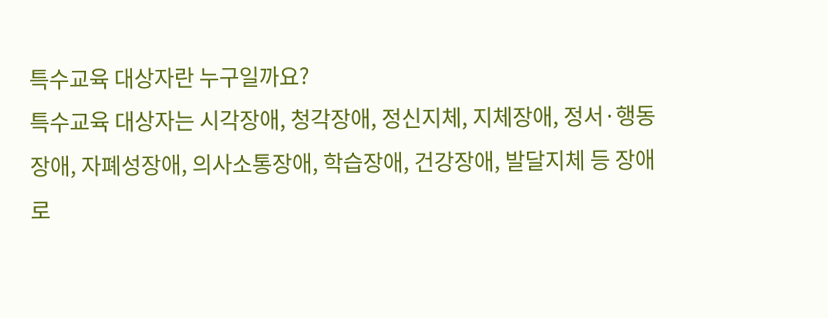특수교육 대상자란 누구일까요?
특수교육 대상자는 시각장애, 청각장애, 정신지체, 지체장애, 정서·행동장애, 자폐성장애, 의사소통장애, 학습장애, 건강장애, 발달지체 등 장애로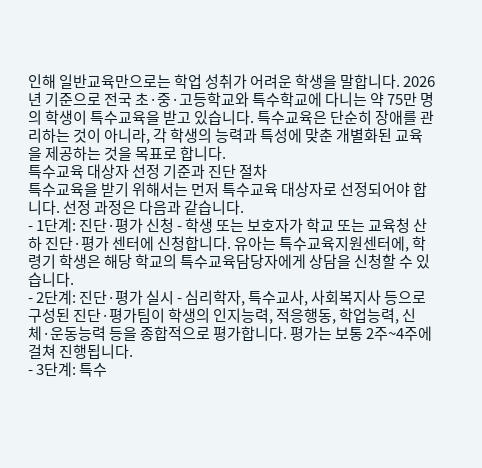인해 일반교육만으로는 학업 성취가 어려운 학생을 말합니다. 2026년 기준으로 전국 초·중·고등학교와 특수학교에 다니는 약 75만 명의 학생이 특수교육을 받고 있습니다. 특수교육은 단순히 장애를 관리하는 것이 아니라, 각 학생의 능력과 특성에 맞춘 개별화된 교육을 제공하는 것을 목표로 합니다.
특수교육 대상자 선정 기준과 진단 절차
특수교육을 받기 위해서는 먼저 특수교육 대상자로 선정되어야 합니다. 선정 과정은 다음과 같습니다.
- 1단계: 진단·평가 신청 - 학생 또는 보호자가 학교 또는 교육청 산하 진단·평가 센터에 신청합니다. 유아는 특수교육지원센터에, 학령기 학생은 해당 학교의 특수교육담당자에게 상담을 신청할 수 있습니다.
- 2단계: 진단·평가 실시 - 심리학자, 특수교사, 사회복지사 등으로 구성된 진단·평가팀이 학생의 인지능력, 적응행동, 학업능력, 신체·운동능력 등을 종합적으로 평가합니다. 평가는 보통 2주~4주에 걸쳐 진행됩니다.
- 3단계: 특수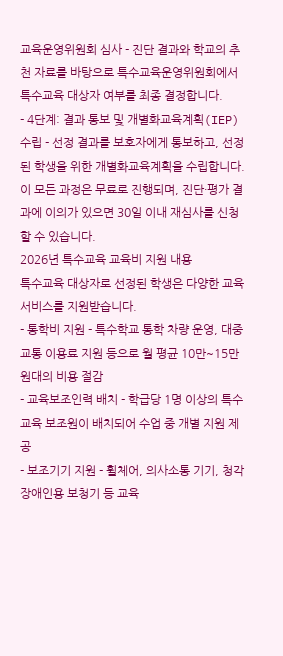교육운영위원회 심사 - 진단 결과와 학교의 추천 자료를 바탕으로 특수교육운영위원회에서 특수교육 대상자 여부를 최종 결정합니다.
- 4단계: 결과 통보 및 개별화교육계획(IEP) 수립 - 선정 결과를 보호자에게 통보하고, 선정된 학생을 위한 개별화교육계획을 수립합니다.
이 모든 과정은 무료로 진행되며, 진단·평가 결과에 이의가 있으면 30일 이내 재심사를 신청할 수 있습니다.
2026년 특수교육 교육비 지원 내용
특수교육 대상자로 선정된 학생은 다양한 교육 서비스를 지원받습니다.
- 통학비 지원 - 특수학교 통학 차량 운영, 대중교통 이용료 지원 등으로 월 평균 10만~15만 원대의 비용 절감
- 교육보조인력 배치 - 학급당 1명 이상의 특수교육 보조원이 배치되어 수업 중 개별 지원 제공
- 보조기기 지원 - 휠체어, 의사소통 기기, 청각장애인용 보청기 등 교육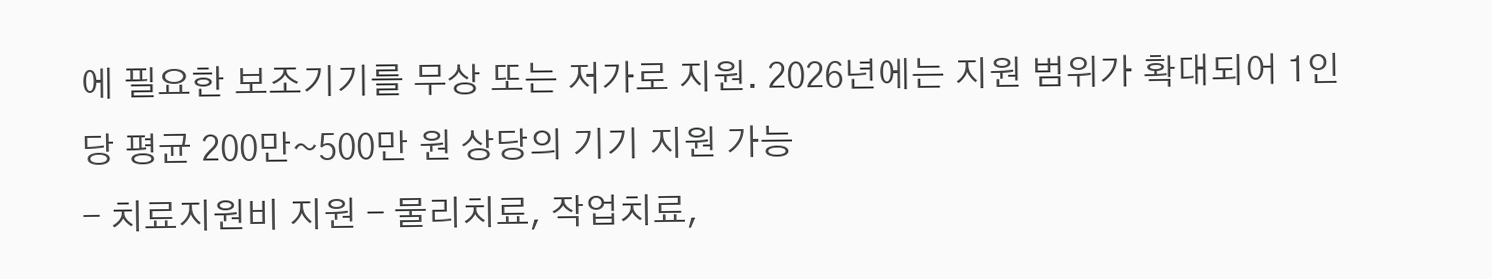에 필요한 보조기기를 무상 또는 저가로 지원. 2026년에는 지원 범위가 확대되어 1인당 평균 200만~500만 원 상당의 기기 지원 가능
- 치료지원비 지원 - 물리치료, 작업치료,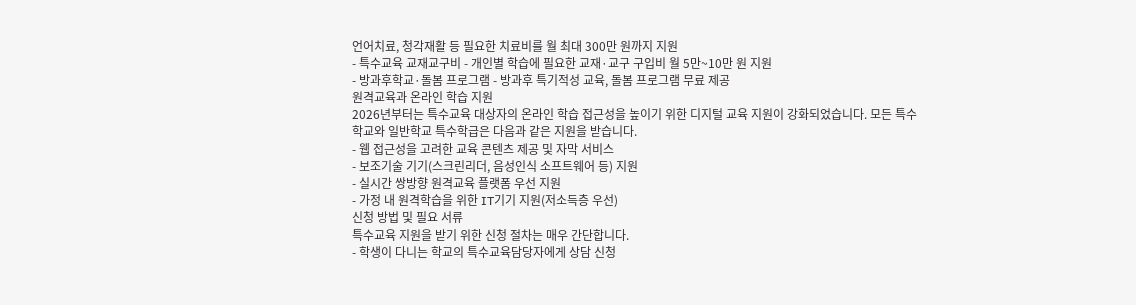언어치료, 청각재활 등 필요한 치료비를 월 최대 300만 원까지 지원
- 특수교육 교재교구비 - 개인별 학습에 필요한 교재·교구 구입비 월 5만~10만 원 지원
- 방과후학교·돌봄 프로그램 - 방과후 특기적성 교육, 돌봄 프로그램 무료 제공
원격교육과 온라인 학습 지원
2026년부터는 특수교육 대상자의 온라인 학습 접근성을 높이기 위한 디지털 교육 지원이 강화되었습니다. 모든 특수학교와 일반학교 특수학급은 다음과 같은 지원을 받습니다.
- 웹 접근성을 고려한 교육 콘텐츠 제공 및 자막 서비스
- 보조기술 기기(스크린리더, 음성인식 소프트웨어 등) 지원
- 실시간 쌍방향 원격교육 플랫폼 우선 지원
- 가정 내 원격학습을 위한 IT기기 지원(저소득층 우선)
신청 방법 및 필요 서류
특수교육 지원을 받기 위한 신청 절차는 매우 간단합니다.
- 학생이 다니는 학교의 특수교육담당자에게 상담 신청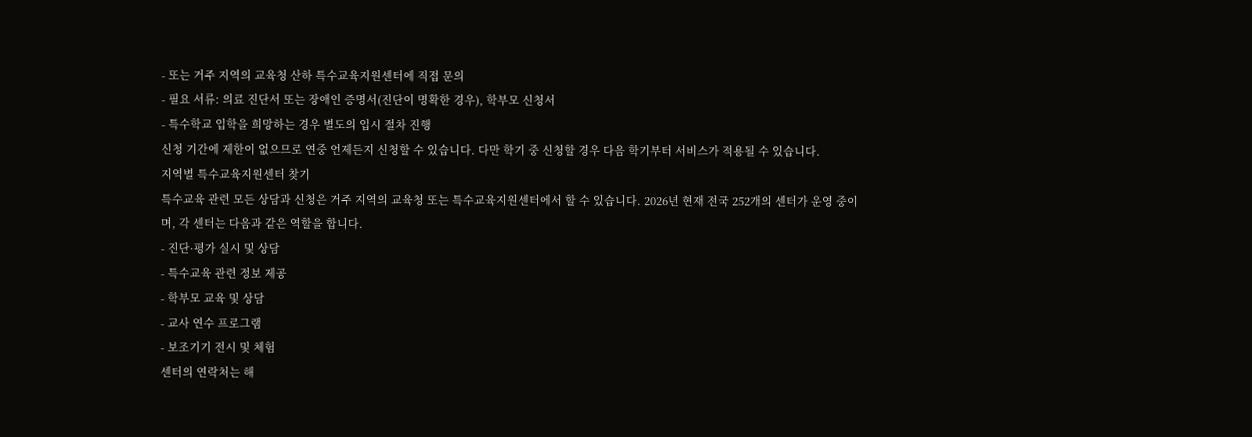- 또는 거주 지역의 교육청 산하 특수교육지원센터에 직접 문의
- 필요 서류: 의료 진단서 또는 장애인 증명서(진단이 명확한 경우), 학부모 신청서
- 특수학교 입학을 희망하는 경우 별도의 입시 절차 진행
신청 기간에 제한이 없으므로 연중 언제든지 신청할 수 있습니다. 다만 학기 중 신청할 경우 다음 학기부터 서비스가 적용될 수 있습니다.
지역별 특수교육지원센터 찾기
특수교육 관련 모든 상담과 신청은 거주 지역의 교육청 또는 특수교육지원센터에서 할 수 있습니다. 2026년 현재 전국 252개의 센터가 운영 중이며, 각 센터는 다음과 같은 역할을 합니다.
- 진단·평가 실시 및 상담
- 특수교육 관련 정보 제공
- 학부모 교육 및 상담
- 교사 연수 프로그램
- 보조기기 전시 및 체험
센터의 연락처는 해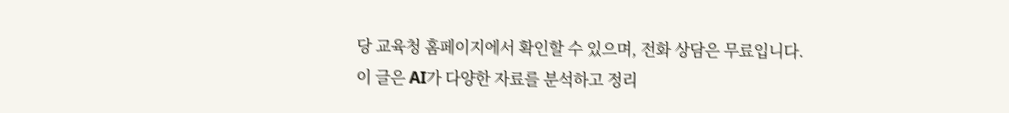당 교육청 홈페이지에서 확인할 수 있으며, 전화 상담은 무료입니다.
이 글은 AI가 다양한 자료를 분석하고 정리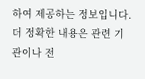하여 제공하는 정보입니다. 더 정확한 내용은 관련 기관이나 전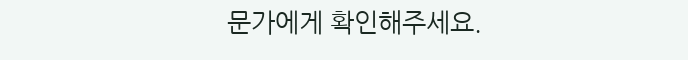문가에게 확인해주세요.